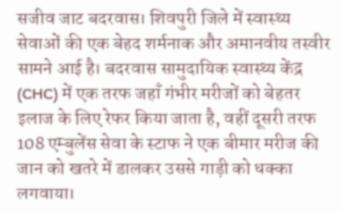सजीव जाट बदरवास। शिवपुरी जिले में स्वास्थ्य सेवाओं की एक बेहद शर्मनाक और अमानवीय तस्वीर सामने आई है। बदरवास सामुदायिक स्वास्थ्य केंद्र (CHC) में एक तरफ जहाँ गंभीर मरीजों को बेहतर इलाज के लिए रेफर किया जाता है, वहीं दूसरी तरफ 108 एम्बुलेंस सेवा के स्टाफ ने एक बीमार मरीज की जान को खतरे में डालकर उससे गाड़ी को धक्का लगवाया।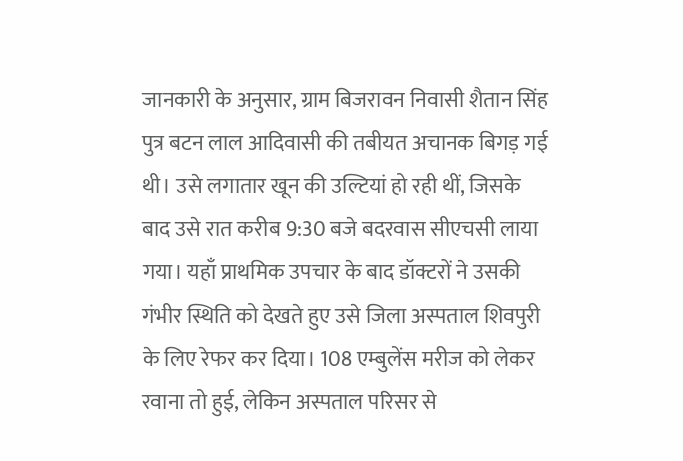जानकारी के अनुसार, ग्राम बिजरावन निवासी शैतान सिंह पुत्र बटन लाल आदिवासी की तबीयत अचानक बिगड़ गई थी। उसे लगातार खून की उल्टियां हो रही थीं, जिसके बाद उसे रात करीब 9:30 बजे बदरवास सीएचसी लाया गया। यहाँ प्राथमिक उपचार के बाद डॉक्टरों ने उसकी गंभीर स्थिति को देखते हुए उसे जिला अस्पताल शिवपुरी के लिए रेफर कर दिया। 108 एम्बुलेंस मरीज को लेकर रवाना तो हुई, लेकिन अस्पताल परिसर से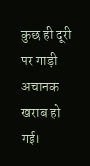कुछ ही दूरी पर गाड़ी अचानक खराब हो गई।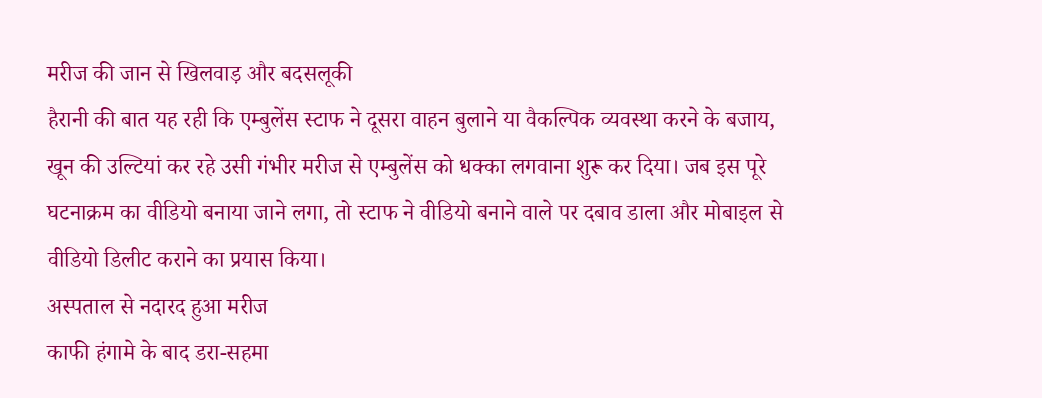मरीज की जान से खिलवाड़ और बदसलूकी
हैरानी की बात यह रही कि एम्बुलेंस स्टाफ ने दूसरा वाहन बुलाने या वैकल्पिक व्यवस्था करने के बजाय, खून की उल्टियां कर रहे उसी गंभीर मरीज से एम्बुलेंस को धक्का लगवाना शुरू कर दिया। जब इस पूरे घटनाक्रम का वीडियो बनाया जाने लगा, तो स्टाफ ने वीडियो बनाने वाले पर दबाव डाला और मोबाइल से वीडियो डिलीट कराने का प्रयास किया।
अस्पताल से नदारद हुआ मरीज
काफी हंगामे के बाद डरा-सहमा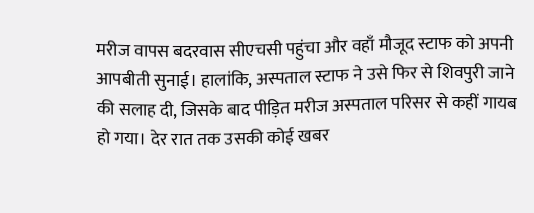मरीज वापस बदरवास सीएचसी पहुंचा और वहाँ मौजूद स्टाफ को अपनी आपबीती सुनाई। हालांकि, अस्पताल स्टाफ ने उसे फिर से शिवपुरी जाने की सलाह दी, जिसके बाद पीड़ित मरीज अस्पताल परिसर से कहीं गायब हो गया। देर रात तक उसकी कोई खबर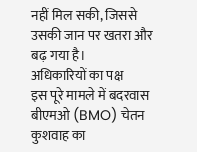नहीं मिल सकी, जिससे उसकी जान पर खतरा और बढ़ गया है।
अधिकारियों का पक्ष
इस पूरे मामले में बदरवास बीएमओ (BMO) चेतन कुशवाह का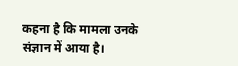कहना है कि मामला उनके संज्ञान में आया है।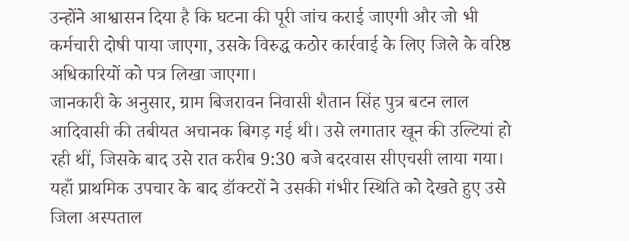उन्होंने आश्वासन दिया है कि घटना की पूरी जांच कराई जाएगी और जो भी कर्मचारी दोषी पाया जाएगा, उसके विरुद्ध कठोर कार्रवाई के लिए जिले के वरिष्ठ अधिकारियों को पत्र लिखा जाएगा।
जानकारी के अनुसार, ग्राम बिजरावन निवासी शैतान सिंह पुत्र बटन लाल आदिवासी की तबीयत अचानक बिगड़ गई थी। उसे लगातार खून की उल्टियां हो रही थीं, जिसके बाद उसे रात करीब 9:30 बजे बदरवास सीएचसी लाया गया। यहाँ प्राथमिक उपचार के बाद डॉक्टरों ने उसकी गंभीर स्थिति को देखते हुए उसे जिला अस्पताल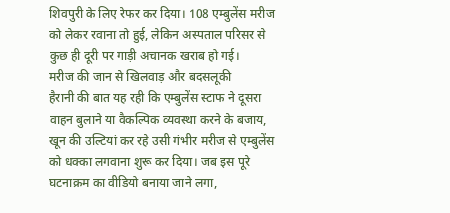शिवपुरी के लिए रेफर कर दिया। 108 एम्बुलेंस मरीज को लेकर रवाना तो हुई, लेकिन अस्पताल परिसर से कुछ ही दूरी पर गाड़ी अचानक खराब हो गई।
मरीज की जान से खिलवाड़ और बदसलूकी
हैरानी की बात यह रही कि एम्बुलेंस स्टाफ ने दूसरा वाहन बुलाने या वैकल्पिक व्यवस्था करने के बजाय, खून की उल्टियां कर रहे उसी गंभीर मरीज से एम्बुलेंस को धक्का लगवाना शुरू कर दिया। जब इस पूरे घटनाक्रम का वीडियो बनाया जाने लगा,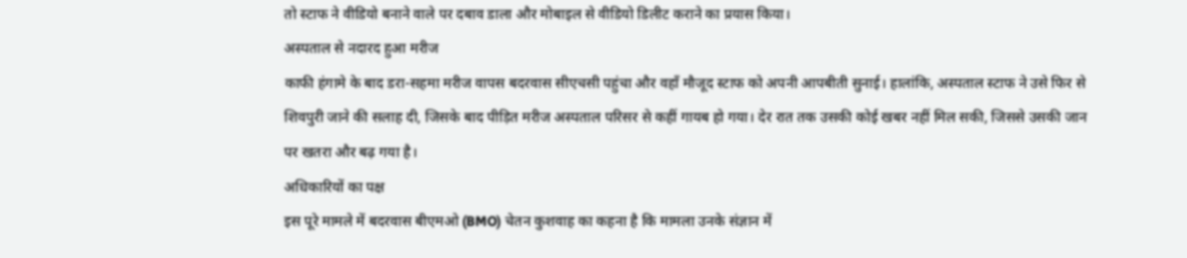तो स्टाफ ने वीडियो बनाने वाले पर दबाव डाला और मोबाइल से वीडियो डिलीट कराने का प्रयास किया।
अस्पताल से नदारद हुआ मरीज
काफी हंगामे के बाद डरा-सहमा मरीज वापस बदरवास सीएचसी पहुंचा और वहाँ मौजूद स्टाफ को अपनी आपबीती सुनाई। हालांकि, अस्पताल स्टाफ ने उसे फिर से शिवपुरी जाने की सलाह दी, जिसके बाद पीड़ित मरीज अस्पताल परिसर से कहीं गायब हो गया। देर रात तक उसकी कोई खबर नहीं मिल सकी, जिससे उसकी जान पर खतरा और बढ़ गया है।
अधिकारियों का पक्ष
इस पूरे मामले में बदरवास बीएमओ (BMO) चेतन कुशवाह का कहना है कि मामला उनके संज्ञान में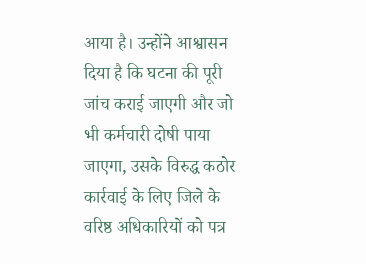आया है। उन्होंने आश्वासन दिया है कि घटना की पूरी जांच कराई जाएगी और जो भी कर्मचारी दोषी पाया जाएगा, उसके विरुद्ध कठोर कार्रवाई के लिए जिले के वरिष्ठ अधिकारियों को पत्र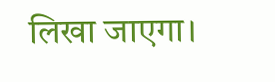लिखा जाएगा।